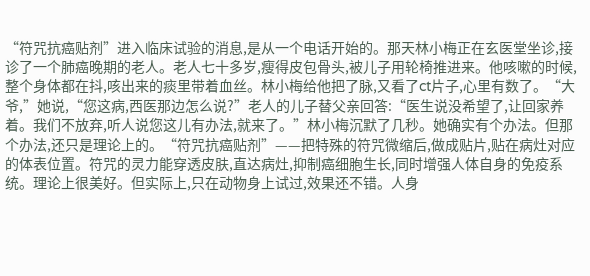“符咒抗癌贴剂”进入临床试验的消息,是从一个电话开始的。那天林小梅正在玄医堂坐诊,接诊了一个肺癌晚期的老人。老人七十多岁,瘦得皮包骨头,被儿子用轮椅推进来。他咳嗽的时候,整个身体都在抖,咳出来的痰里带着血丝。林小梅给他把了脉,又看了ct片子,心里有数了。“大爷,”她说,“您这病,西医那边怎么说?”老人的儿子替父亲回答:“医生说没希望了,让回家养着。我们不放弃,听人说您这儿有办法,就来了。”林小梅沉默了几秒。她确实有个办法。但那个办法,还只是理论上的。“符咒抗癌贴剂”——把特殊的符咒微缩后,做成贴片,贴在病灶对应的体表位置。符咒的灵力能穿透皮肤,直达病灶,抑制癌细胞生长,同时增强人体自身的免疫系统。理论上很美好。但实际上,只在动物身上试过,效果还不错。人身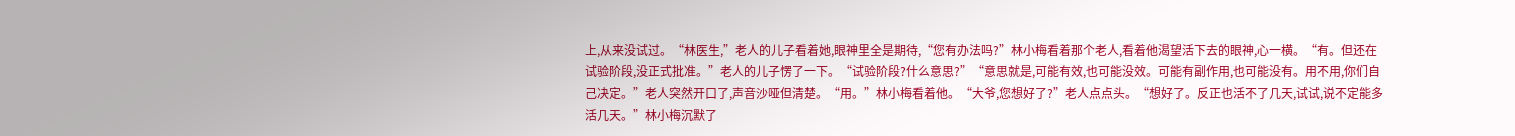上,从来没试过。“林医生,”老人的儿子看着她,眼神里全是期待,“您有办法吗?”林小梅看着那个老人,看着他渴望活下去的眼神,心一横。“有。但还在试验阶段,没正式批准。”老人的儿子愣了一下。“试验阶段?什么意思?”“意思就是,可能有效,也可能没效。可能有副作用,也可能没有。用不用,你们自己决定。”老人突然开口了,声音沙哑但清楚。“用。”林小梅看着他。“大爷,您想好了?”老人点点头。“想好了。反正也活不了几天,试试,说不定能多活几天。”林小梅沉默了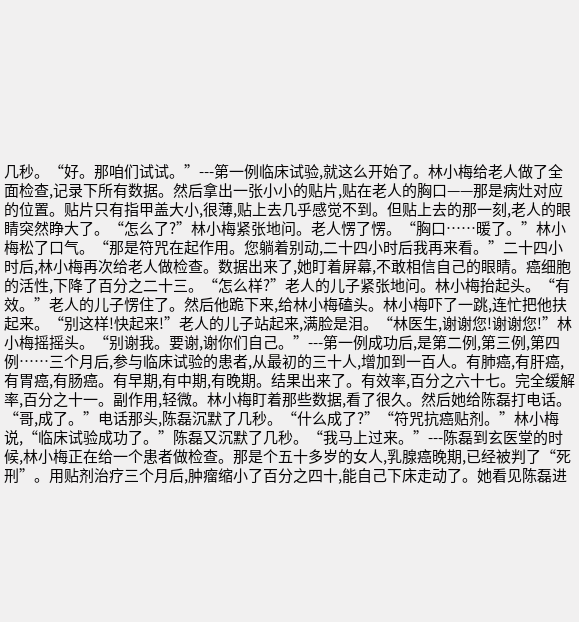几秒。“好。那咱们试试。”---第一例临床试验,就这么开始了。林小梅给老人做了全面检查,记录下所有数据。然后拿出一张小小的贴片,贴在老人的胸口——那是病灶对应的位置。贴片只有指甲盖大小,很薄,贴上去几乎感觉不到。但贴上去的那一刻,老人的眼睛突然睁大了。“怎么了?”林小梅紧张地问。老人愣了愣。“胸口……暖了。”林小梅松了口气。“那是符咒在起作用。您躺着别动,二十四小时后我再来看。”二十四小时后,林小梅再次给老人做检查。数据出来了,她盯着屏幕,不敢相信自己的眼睛。癌细胞的活性,下降了百分之二十三。“怎么样?”老人的儿子紧张地问。林小梅抬起头。“有效。”老人的儿子愣住了。然后他跪下来,给林小梅磕头。林小梅吓了一跳,连忙把他扶起来。“别这样!快起来!”老人的儿子站起来,满脸是泪。“林医生,谢谢您!谢谢您!”林小梅摇摇头。“别谢我。要谢,谢你们自己。”---第一例成功后,是第二例,第三例,第四例……三个月后,参与临床试验的患者,从最初的三十人,增加到一百人。有肺癌,有肝癌,有胃癌,有肠癌。有早期,有中期,有晚期。结果出来了。有效率,百分之六十七。完全缓解率,百分之十一。副作用,轻微。林小梅盯着那些数据,看了很久。然后她给陈磊打电话。“哥,成了。”电话那头,陈磊沉默了几秒。“什么成了?”“符咒抗癌贴剂。”林小梅说,“临床试验成功了。”陈磊又沉默了几秒。“我马上过来。”---陈磊到玄医堂的时候,林小梅正在给一个患者做检查。那是个五十多岁的女人,乳腺癌晚期,已经被判了“死刑”。用贴剂治疗三个月后,肿瘤缩小了百分之四十,能自己下床走动了。她看见陈磊进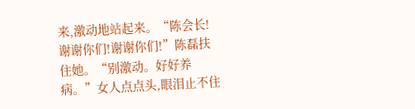来,激动地站起来。“陈会长!谢谢你们!谢谢你们!”陈磊扶住她。“别激动。好好养病。”女人点点头,眼泪止不住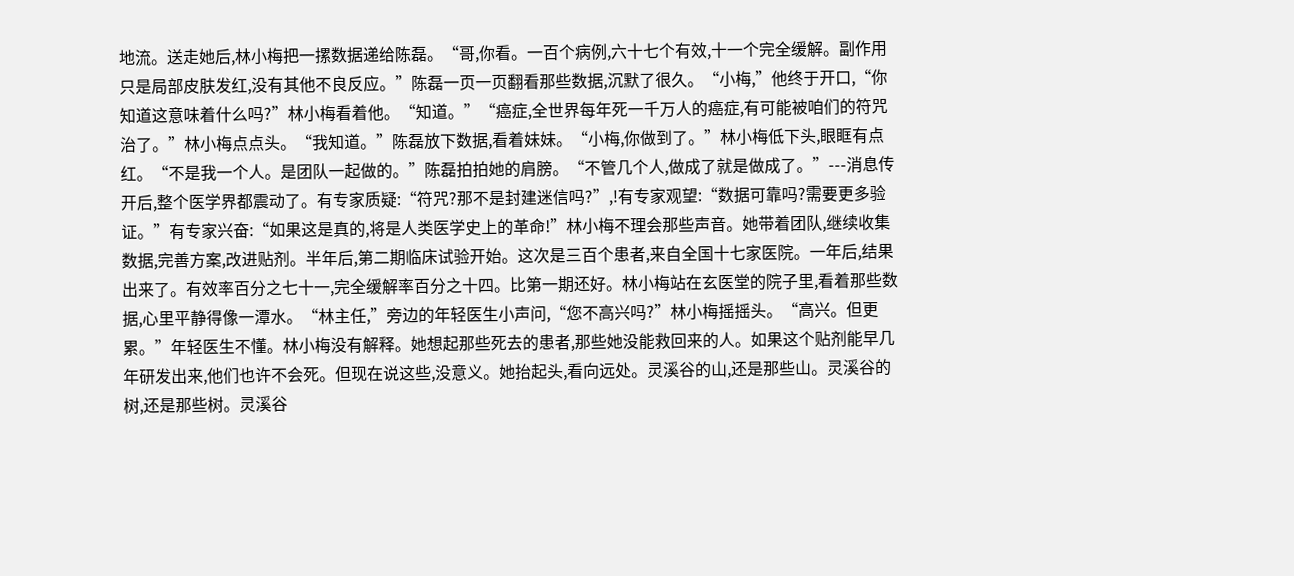地流。送走她后,林小梅把一摞数据递给陈磊。“哥,你看。一百个病例,六十七个有效,十一个完全缓解。副作用只是局部皮肤发红,没有其他不良反应。”陈磊一页一页翻看那些数据,沉默了很久。“小梅,”他终于开口,“你知道这意味着什么吗?”林小梅看着他。“知道。”“癌症,全世界每年死一千万人的癌症,有可能被咱们的符咒治了。”林小梅点点头。“我知道。”陈磊放下数据,看着妹妹。“小梅,你做到了。”林小梅低下头,眼眶有点红。“不是我一个人。是团队一起做的。”陈磊拍拍她的肩膀。“不管几个人,做成了就是做成了。”---消息传开后,整个医学界都震动了。有专家质疑:“符咒?那不是封建迷信吗?”,!有专家观望:“数据可靠吗?需要更多验证。”有专家兴奋:“如果这是真的,将是人类医学史上的革命!”林小梅不理会那些声音。她带着团队,继续收集数据,完善方案,改进贴剂。半年后,第二期临床试验开始。这次是三百个患者,来自全国十七家医院。一年后,结果出来了。有效率百分之七十一,完全缓解率百分之十四。比第一期还好。林小梅站在玄医堂的院子里,看着那些数据,心里平静得像一潭水。“林主任,”旁边的年轻医生小声问,“您不高兴吗?”林小梅摇摇头。“高兴。但更累。”年轻医生不懂。林小梅没有解释。她想起那些死去的患者,那些她没能救回来的人。如果这个贴剂能早几年研发出来,他们也许不会死。但现在说这些,没意义。她抬起头,看向远处。灵溪谷的山,还是那些山。灵溪谷的树,还是那些树。灵溪谷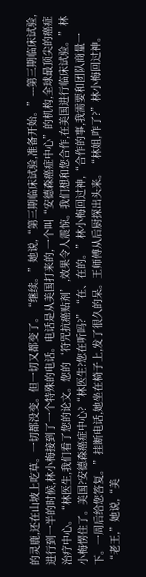的灵鹿,还在山坡上吃草。一切都没变。但一切又都变了。“继续。”她说,“第三期临床试验,准备开始。”---第三期临床试验,进行到一半的时候,林小梅接到了一个特殊的电话。电话是从美国打来的,一个叫“安德森癌症中心”的机构,全球最顶尖的癌症治疗中心。“林医生,我们看了您的论文。您的‘符咒抗癌贴剂’,效果令人震惊。我们想和您合作,在美国进行临床试验。”林小梅愣住了。美国?安德森癌症中心?“林医生?您在听吗?”“在、在的。”林小梅回过神,“合作的事,我需要和团队商量一下。一周后给您答复。”挂断电话,她坐在椅子上,发了很久的呆。王师傅从后厨探出头来。“林姐,咋了?”林小梅回过神。“老王,”她说,“美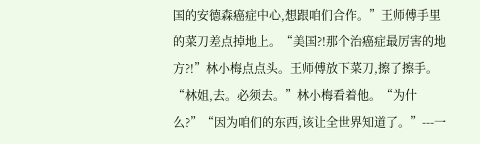国的安德森癌症中心,想跟咱们合作。”王师傅手里的菜刀差点掉地上。“美国?!那个治癌症最厉害的地方?!”林小梅点点头。王师傅放下菜刀,擦了擦手。“林姐,去。必须去。”林小梅看着他。“为什么?”“因为咱们的东西,该让全世界知道了。”---一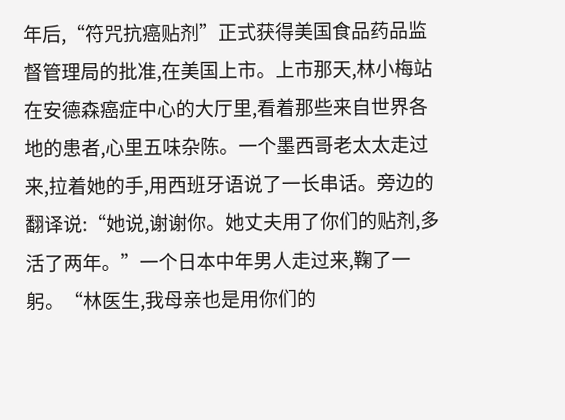年后,“符咒抗癌贴剂”正式获得美国食品药品监督管理局的批准,在美国上市。上市那天,林小梅站在安德森癌症中心的大厅里,看着那些来自世界各地的患者,心里五味杂陈。一个墨西哥老太太走过来,拉着她的手,用西班牙语说了一长串话。旁边的翻译说:“她说,谢谢你。她丈夫用了你们的贴剂,多活了两年。”一个日本中年男人走过来,鞠了一躬。“林医生,我母亲也是用你们的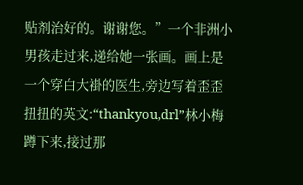贴剂治好的。谢谢您。”一个非洲小男孩走过来,递给她一张画。画上是一个穿白大褂的医生,旁边写着歪歪扭扭的英文:“thankyou,drl”林小梅蹲下来,接过那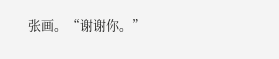张画。“谢谢你。”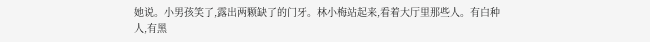她说。小男孩笑了,露出两颗缺了的门牙。林小梅站起来,看着大厅里那些人。有白种人,有黑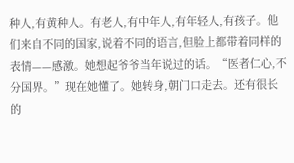种人,有黄种人。有老人,有中年人,有年轻人,有孩子。他们来自不同的国家,说着不同的语言,但脸上都带着同样的表情——感激。她想起爷爷当年说过的话。“医者仁心,不分国界。”现在她懂了。她转身,朝门口走去。还有很长的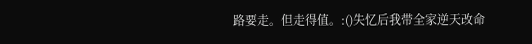路要走。但走得值。:()失忆后我带全家逆天改命